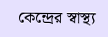কেন্দ্রের স্বাস্থ্য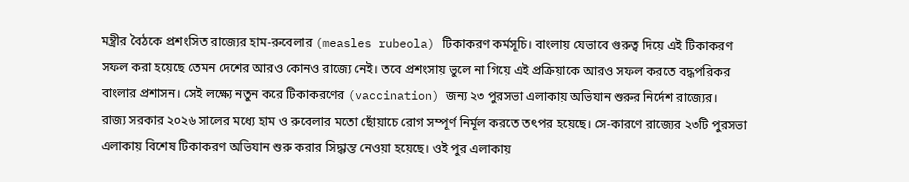মন্ত্রীর বৈঠকে প্রশংসিত রাজ্যের হাম-রুবেলার (measles rubeola) টিকাকরণ কর্মসূচি। বাংলায় যেভাবে গুরুত্ব দিয়ে এই টিকাকরণ সফল করা হয়েছে তেমন দেশের আরও কোনও রাজ্যে নেই। তবে প্রশংসায় ভুলে না গিয়ে এই প্রক্রিয়াকে আরও সফল করতে বদ্ধপরিকর বাংলার প্রশাসন। সেই লক্ষ্যে নতুন করে টিকাকরণের (vaccination) জন্য ২৩ পুরসভা এলাকায় অভিযান শুরুর নির্দেশ রাজ্যের।
রাজ্য সরকার ২০২৬ সালের মধ্যে হাম ও রুবেলার মতো ছোঁয়াচে রোগ সম্পূর্ণ নির্মূল করতে তৎপর হয়েছে। সে-কারণে রাজ্যের ২৩টি পুরসভা এলাকায় বিশেষ টিকাকরণ অভিযান শুরু করার সিদ্ধান্ত নেওয়া হয়েছে। ওই পুর এলাকায়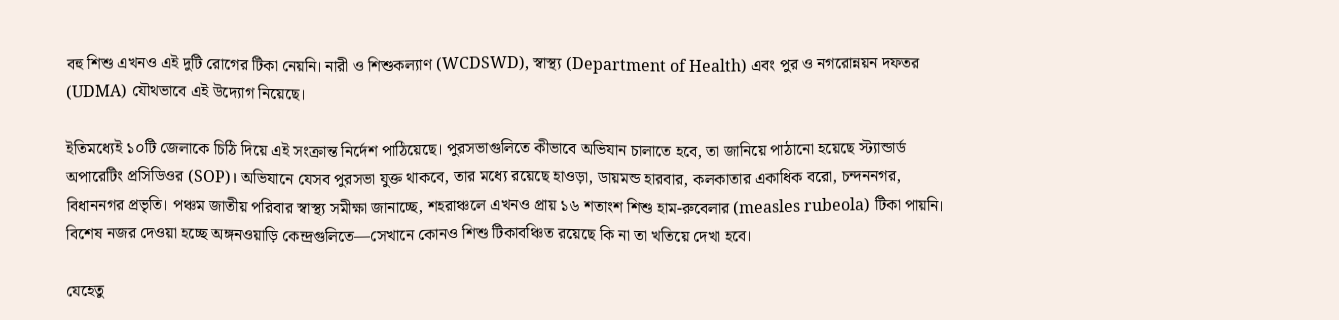বহু শিশু এখনও এই দুটি রোগের টিকা নেয়নি। নারী ও শিশুকল্যাণ (WCDSWD), স্বাস্থ্য (Department of Health) এবং পুর ও নগরোন্নয়ন দফতর (UDMA) যৌথভাবে এই উদ্যোগ নিয়েছে।

ইতিমধ্যেই ১০টি জেলাকে চিঠি দিয়ে এই সংক্রান্ত নির্দেশ পাঠিয়েছে। পুরসভাগুলিতে কীভাবে অভিযান চালাতে হবে, তা জানিয়ে পাঠানো হয়েছে স্ট্যান্ডার্ড অপারেটিং প্রসিডিওর (SOP)। অভিযানে যেসব পুরসভা যুক্ত থাকবে, তার মধ্যে রয়েছে হাওড়া, ডায়মন্ড হারবার, কলকাতার একাধিক বরো, চন্দননগর, বিধাননগর প্রভৃতি। পঞ্চম জাতীয় পরিবার স্বাস্থ্য সমীক্ষা জানাচ্ছে, শহরাঞ্চলে এখনও প্রায় ১৬ শতাংশ শিশু হাম-রুবেলার (measles rubeola) টিকা পায়নি। বিশেষ নজর দেওয়া হচ্ছে অঙ্গনওয়াড়ি কেন্দ্রগুলিতে—সেখানে কোনও শিশু টিকাবঞ্চিত রয়েছে কি না তা খতিয়ে দেখা হবে।

যেহেতু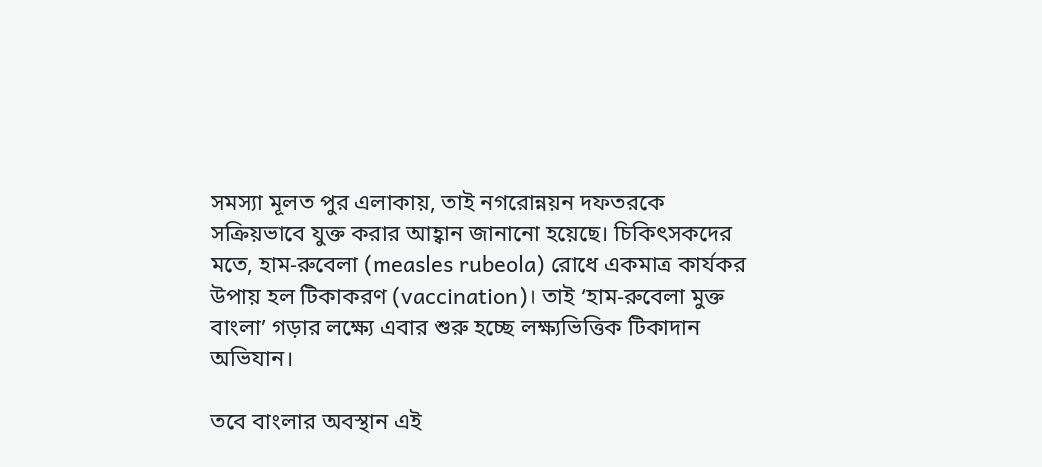সমস্যা মূলত পুর এলাকায়, তাই নগরোন্নয়ন দফতরকে সক্রিয়ভাবে যুক্ত করার আহ্বান জানানো হয়েছে। চিকিৎসকদের মতে, হাম-রুবেলা (measles rubeola) রোধে একমাত্র কার্যকর উপায় হল টিকাকরণ (vaccination)। তাই ‘হাম-রুবেলা মুক্ত বাংলা’ গড়ার লক্ষ্যে এবার শুরু হচ্ছে লক্ষ্যভিত্তিক টিকাদান অভিযান।

তবে বাংলার অবস্থান এই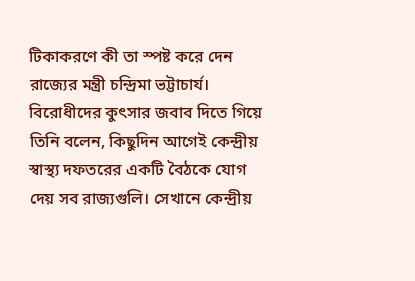টিকাকরণে কী তা স্পষ্ট করে দেন রাজ্যের মন্ত্রী চন্দ্রিমা ভট্টাচার্য। বিরোধীদের কুৎসার জবাব দিতে গিয়ে তিনি বলেন, কিছুদিন আগেই কেন্দ্রীয় স্বাস্থ্য দফতরের একটি বৈঠকে যোগ দেয় সব রাজ্যগুলি। সেখানে কেন্দ্রীয়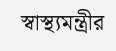স্বাস্থ্যমন্ত্রীর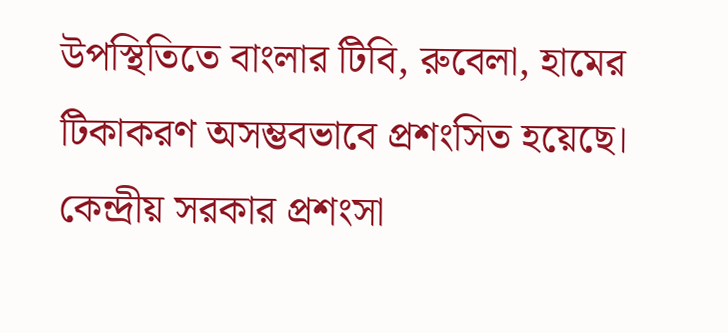উপস্থিতিতে বাংলার টিবি, রুবেলা, হামের টিকাকরণ অসম্ভবভাবে প্রশংসিত হয়েছে। কেন্দ্রীয় সরকার প্রশংসা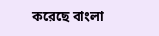করেছে বাংলা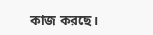কাজ করছে।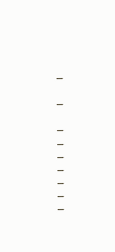–

–

–
–
–
–
–
–
–